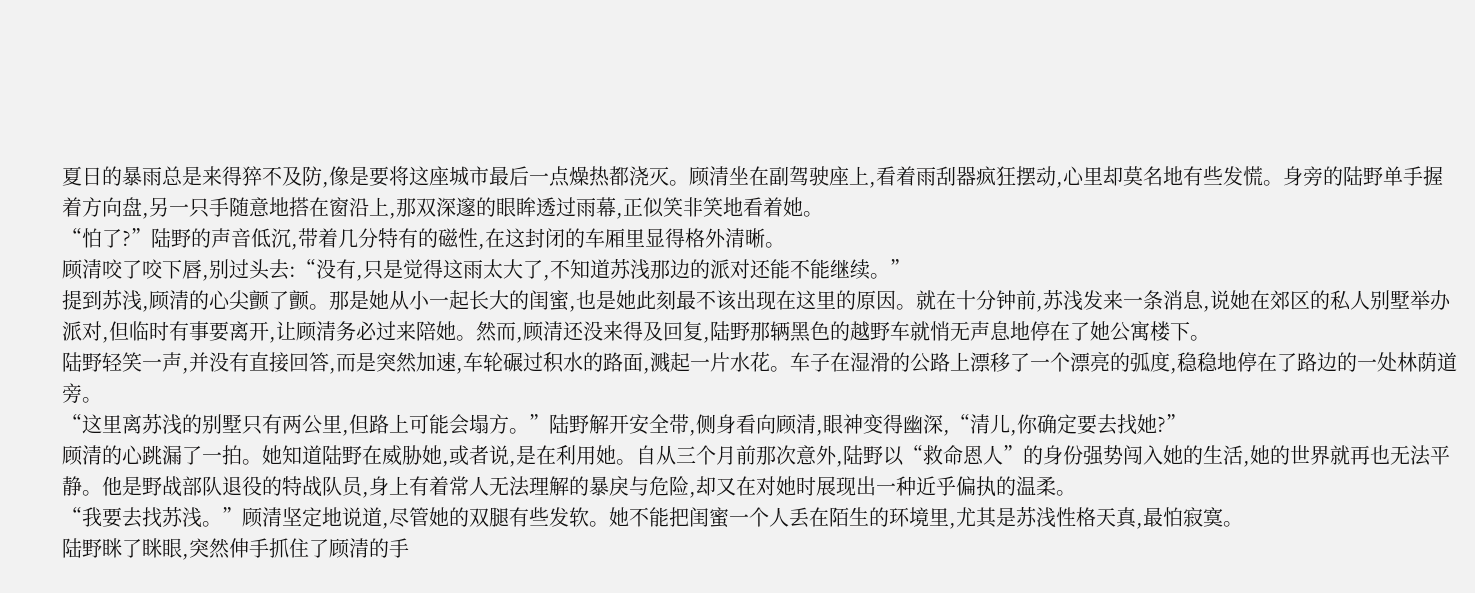夏日的暴雨总是来得猝不及防,像是要将这座城市最后一点燥热都浇灭。顾清坐在副驾驶座上,看着雨刮器疯狂摆动,心里却莫名地有些发慌。身旁的陆野单手握着方向盘,另一只手随意地搭在窗沿上,那双深邃的眼眸透过雨幕,正似笑非笑地看着她。
“怕了?”陆野的声音低沉,带着几分特有的磁性,在这封闭的车厢里显得格外清晰。
顾清咬了咬下唇,别过头去:“没有,只是觉得这雨太大了,不知道苏浅那边的派对还能不能继续。”
提到苏浅,顾清的心尖颤了颤。那是她从小一起长大的闺蜜,也是她此刻最不该出现在这里的原因。就在十分钟前,苏浅发来一条消息,说她在郊区的私人别墅举办派对,但临时有事要离开,让顾清务必过来陪她。然而,顾清还没来得及回复,陆野那辆黑色的越野车就悄无声息地停在了她公寓楼下。
陆野轻笑一声,并没有直接回答,而是突然加速,车轮碾过积水的路面,溅起一片水花。车子在湿滑的公路上漂移了一个漂亮的弧度,稳稳地停在了路边的一处林荫道旁。
“这里离苏浅的别墅只有两公里,但路上可能会塌方。”陆野解开安全带,侧身看向顾清,眼神变得幽深,“清儿,你确定要去找她?”
顾清的心跳漏了一拍。她知道陆野在威胁她,或者说,是在利用她。自从三个月前那次意外,陆野以“救命恩人”的身份强势闯入她的生活,她的世界就再也无法平静。他是野战部队退役的特战队员,身上有着常人无法理解的暴戾与危险,却又在对她时展现出一种近乎偏执的温柔。
“我要去找苏浅。”顾清坚定地说道,尽管她的双腿有些发软。她不能把闺蜜一个人丢在陌生的环境里,尤其是苏浅性格天真,最怕寂寞。
陆野眯了眯眼,突然伸手抓住了顾清的手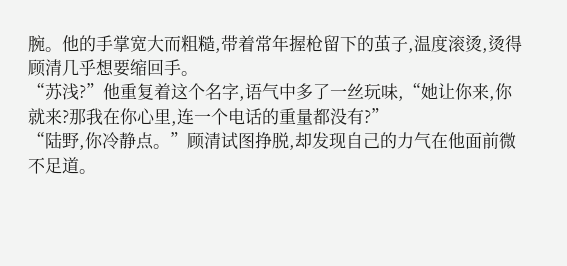腕。他的手掌宽大而粗糙,带着常年握枪留下的茧子,温度滚烫,烫得顾清几乎想要缩回手。
“苏浅?”他重复着这个名字,语气中多了一丝玩味,“她让你来,你就来?那我在你心里,连一个电话的重量都没有?”
“陆野,你冷静点。”顾清试图挣脱,却发现自己的力气在他面前微不足道。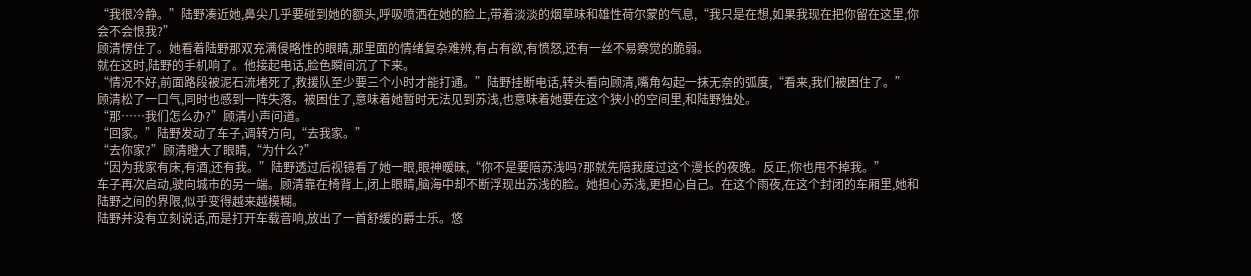“我很冷静。”陆野凑近她,鼻尖几乎要碰到她的额头,呼吸喷洒在她的脸上,带着淡淡的烟草味和雄性荷尔蒙的气息,“我只是在想,如果我现在把你留在这里,你会不会恨我?”
顾清愣住了。她看着陆野那双充满侵略性的眼睛,那里面的情绪复杂难辨,有占有欲,有愤怒,还有一丝不易察觉的脆弱。
就在这时,陆野的手机响了。他接起电话,脸色瞬间沉了下来。
“情况不好,前面路段被泥石流堵死了,救援队至少要三个小时才能打通。”陆野挂断电话,转头看向顾清,嘴角勾起一抹无奈的弧度,“看来,我们被困住了。”
顾清松了一口气,同时也感到一阵失落。被困住了,意味着她暂时无法见到苏浅,也意味着她要在这个狭小的空间里,和陆野独处。
“那……我们怎么办?”顾清小声问道。
“回家。”陆野发动了车子,调转方向,“去我家。”
“去你家?”顾清瞪大了眼睛,“为什么?”
“因为我家有床,有酒,还有我。”陆野透过后视镜看了她一眼,眼神暧昧,“你不是要陪苏浅吗?那就先陪我度过这个漫长的夜晚。反正,你也甩不掉我。”
车子再次启动,驶向城市的另一端。顾清靠在椅背上,闭上眼睛,脑海中却不断浮现出苏浅的脸。她担心苏浅,更担心自己。在这个雨夜,在这个封闭的车厢里,她和陆野之间的界限,似乎变得越来越模糊。
陆野并没有立刻说话,而是打开车载音响,放出了一首舒缓的爵士乐。悠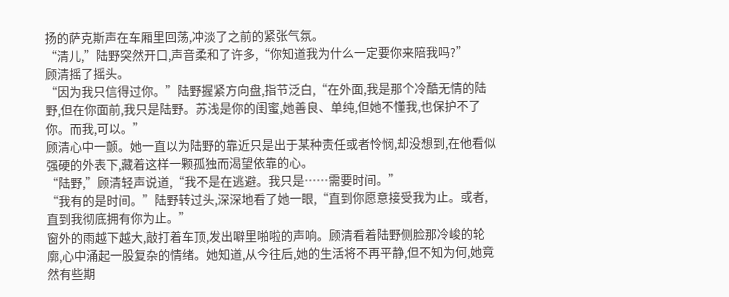扬的萨克斯声在车厢里回荡,冲淡了之前的紧张气氛。
“清儿,”陆野突然开口,声音柔和了许多,“你知道我为什么一定要你来陪我吗?”
顾清摇了摇头。
“因为我只信得过你。”陆野握紧方向盘,指节泛白,“在外面,我是那个冷酷无情的陆野,但在你面前,我只是陆野。苏浅是你的闺蜜,她善良、单纯,但她不懂我,也保护不了你。而我,可以。”
顾清心中一颤。她一直以为陆野的靠近只是出于某种责任或者怜悯,却没想到,在他看似强硬的外表下,藏着这样一颗孤独而渴望依靠的心。
“陆野,”顾清轻声说道,“我不是在逃避。我只是……需要时间。”
“我有的是时间。”陆野转过头,深深地看了她一眼,“直到你愿意接受我为止。或者,直到我彻底拥有你为止。”
窗外的雨越下越大,敲打着车顶,发出噼里啪啦的声响。顾清看着陆野侧脸那冷峻的轮廓,心中涌起一股复杂的情绪。她知道,从今往后,她的生活将不再平静,但不知为何,她竟然有些期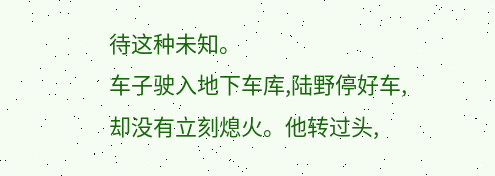待这种未知。
车子驶入地下车库,陆野停好车,却没有立刻熄火。他转过头,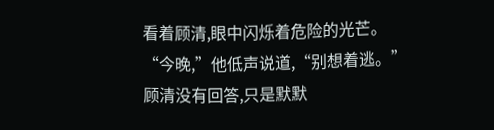看着顾清,眼中闪烁着危险的光芒。
“今晚,”他低声说道,“别想着逃。”
顾清没有回答,只是默默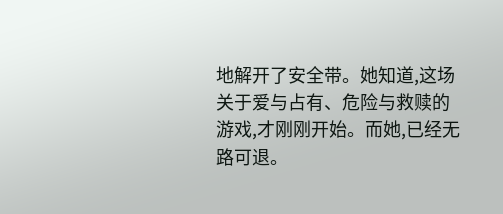地解开了安全带。她知道,这场关于爱与占有、危险与救赎的游戏,才刚刚开始。而她,已经无路可退。